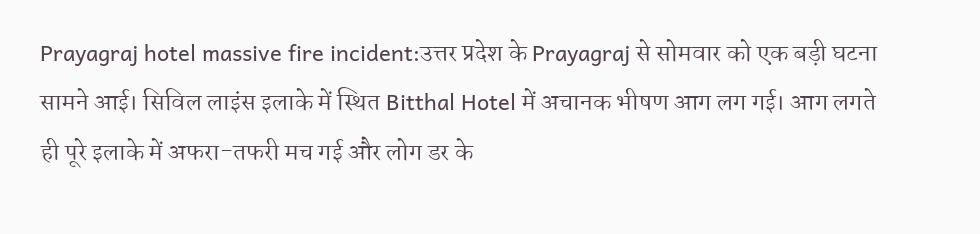Prayagraj hotel massive fire incident:उत्तर प्रदेश के Prayagraj से सोमवार को एक बड़ी घटना सामने आई। सिविल लाइंस इलाके में स्थित Bitthal Hotel में अचानक भीषण आग लग गई। आग लगते ही पूरे इलाके में अफरा-तफरी मच गई और लोग डर के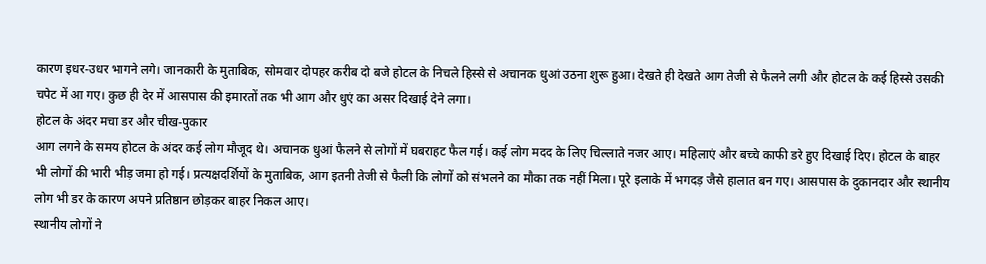कारण इधर-उधर भागने लगे। जानकारी के मुताबिक, सोमवार दोपहर करीब दो बजे होटल के निचले हिस्से से अचानक धुआं उठना शुरू हुआ। देखते ही देखते आग तेजी से फैलने लगी और होटल के कई हिस्से उसकी चपेट में आ गए। कुछ ही देर में आसपास की इमारतों तक भी आग और धुएं का असर दिखाई देने लगा।
होटल के अंदर मचा डर और चीख-पुकार
आग लगने के समय होटल के अंदर कई लोग मौजूद थे। अचानक धुआं फैलने से लोगों में घबराहट फैल गई। कई लोग मदद के लिए चिल्लाते नजर आए। महिलाएं और बच्चे काफी डरे हुए दिखाई दिए। होटल के बाहर भी लोगों की भारी भीड़ जमा हो गई। प्रत्यक्षदर्शियों के मुताबिक, आग इतनी तेजी से फैली कि लोगों को संभलने का मौका तक नहीं मिला। पूरे इलाके में भगदड़ जैसे हालात बन गए। आसपास के दुकानदार और स्थानीय लोग भी डर के कारण अपने प्रतिष्ठान छोड़कर बाहर निकल आए।
स्थानीय लोगों ने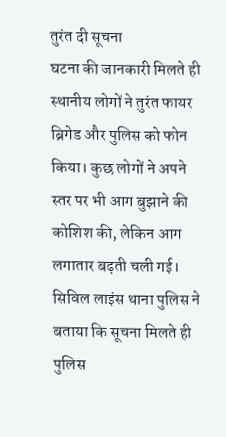तुरंत दी सूचना
घटना की जानकारी मिलते ही स्थानीय लोगों ने तुरंत फायर ब्रिगेड और पुलिस को फोन किया। कुछ लोगों ने अपने स्तर पर भी आग बुझाने की कोशिश की, लेकिन आग लगातार बढ़ती चली गई। सिविल लाइंस थाना पुलिस ने बताया कि सूचना मिलते ही पुलिस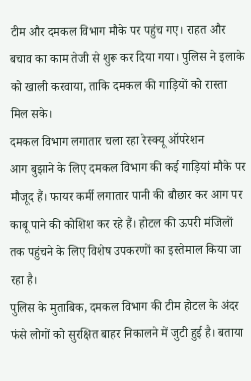टीम और दमकल विभाग मौके पर पहुंच गए। राहत और बचाव का काम तेजी से शुरू कर दिया गया। पुलिस ने इलाके को खाली करवाया, ताकि दमकल की गाड़ियों को रास्ता मिल सके।
दमकल विभाग लगातार चला रहा रेस्क्यू ऑपरेशन
आग बुझाने के लिए दमकल विभाग की कई गाड़ियां मौके पर मौजूद हैं। फायर कर्मी लगातार पानी की बौछार कर आग पर काबू पाने की कोशिश कर रहे हैं। होटल की ऊपरी मंजिलों तक पहुंचने के लिए विशेष उपकरणों का इस्तेमाल किया जा रहा है।
पुलिस के मुताबिक, दमकल विभाग की टीम होटल के अंदर फंसे लोगों को सुरक्षित बाहर निकालने में जुटी हुई है। बताया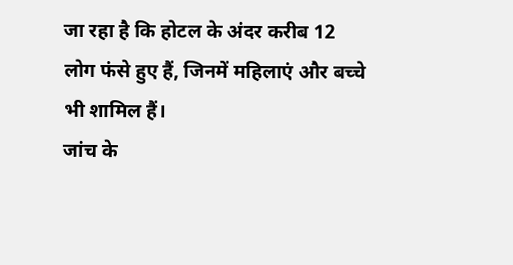जा रहा है कि होटल के अंदर करीब 12 लोग फंसे हुए हैं, जिनमें महिलाएं और बच्चे भी शामिल हैं।
जांच के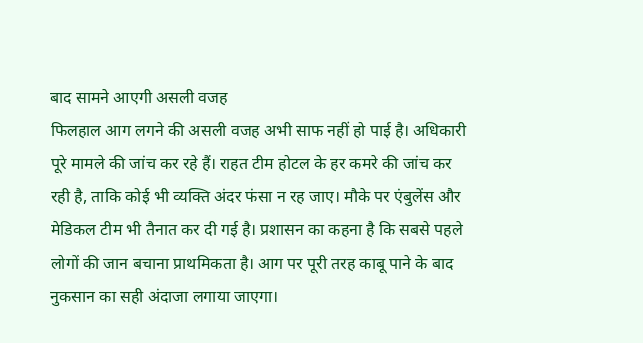बाद सामने आएगी असली वजह
फिलहाल आग लगने की असली वजह अभी साफ नहीं हो पाई है। अधिकारी पूरे मामले की जांच कर रहे हैं। राहत टीम होटल के हर कमरे की जांच कर रही है, ताकि कोई भी व्यक्ति अंदर फंसा न रह जाए। मौके पर एंबुलेंस और मेडिकल टीम भी तैनात कर दी गई है। प्रशासन का कहना है कि सबसे पहले लोगों की जान बचाना प्राथमिकता है। आग पर पूरी तरह काबू पाने के बाद नुकसान का सही अंदाजा लगाया जाएगा।